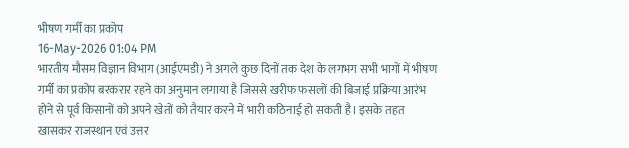भीषण गर्मी का प्रकोप
16-May-2026 01:04 PM
भारतीय मौसम विज्ञान विभाग (आईएमडी) ने अगले कुछ दिनों तक देश के लगभग सभी भागों में भीषण गर्मी का प्रकोप बरकरार रहने का अनुमान लगाया है जिससे खरीफ फसलों की बिजाई प्रक्रिया आरंभ होने से पूर्व किसानों को अपने खेतों को तैयार करने में भारी कठिनाई हो सकती है। इसके तहत खासकर राजस्थान एवं उत्तर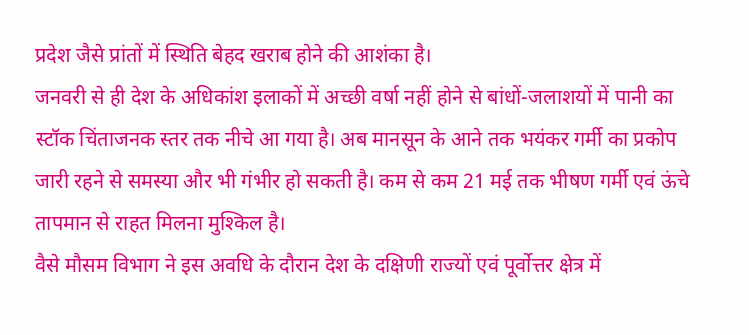प्रदेश जैसे प्रांतों में स्थिति बेहद खराब होने की आशंका है।
जनवरी से ही देश के अधिकांश इलाकों में अच्छी वर्षा नहीं होने से बांधों-जलाशयों में पानी का स्टॉक चिंताजनक स्तर तक नीचे आ गया है। अब मानसून के आने तक भयंकर गर्मी का प्रकोप जारी रहने से समस्या और भी गंभीर हो सकती है। कम से कम 21 मई तक भीषण गर्मी एवं ऊंचे तापमान से राहत मिलना मुश्किल है।
वैसे मौसम विभाग ने इस अवधि के दौरान देश के दक्षिणी राज्यों एवं पूर्वोत्तर क्षेत्र में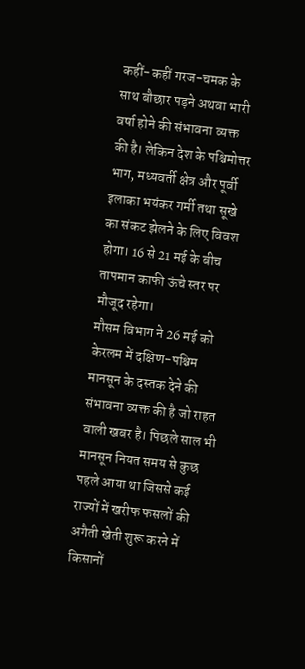कहीं-कहीं गरज-चमक के साथ बौछार पड़ने अथवा भारी वर्षा होने की संभावना व्यक्त की है। लेकिन देश के पश्चिमोत्तर भाग, मध्यवर्ती क्षेत्र और पूर्वी इलाका भयंकर गर्मी तथा सूखे का संकट झेलने के लिए विवश होगा। 16 से 21 मई के बीच तापमान काफी ऊंचे स्तर पर मौजूद रहेगा।
मौसम विभाग ने 26 मई को केरलम में दक्षिण-पश्चिम मानसून के दस्तक देने की संभावना व्यक्त की है जो राहत वाली खबर है। पिछले साल भी मानसून नियत समय से कुछ पहले आया था जिससे कई राज्यों में खरीफ फसलों की अगैती खेती शुरू करने में किसानों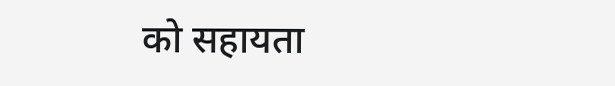को सहायता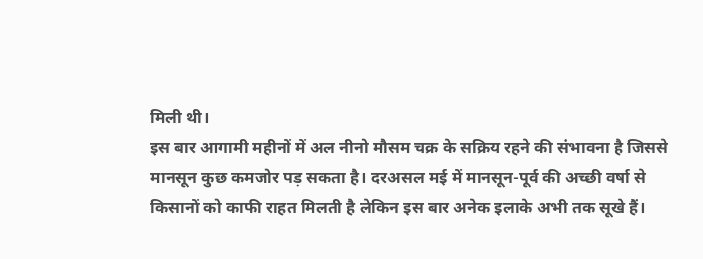मिली थी।
इस बार आगामी महीनों में अल नीनो मौसम चक्र के सक्रिय रहने की संभावना है जिससे मानसून कुछ कमजोर पड़ सकता है। दरअसल मई में मानसून-पूर्व की अच्छी वर्षा से किसानों को काफी राहत मिलती है लेकिन इस बार अनेक इलाके अभी तक सूखे हैं।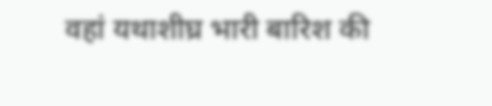वहां यथाशीघ्र भारी बारिश की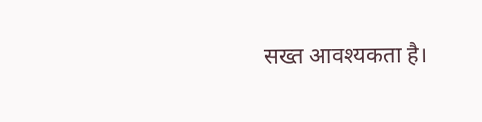सख्त आवश्यकता है।